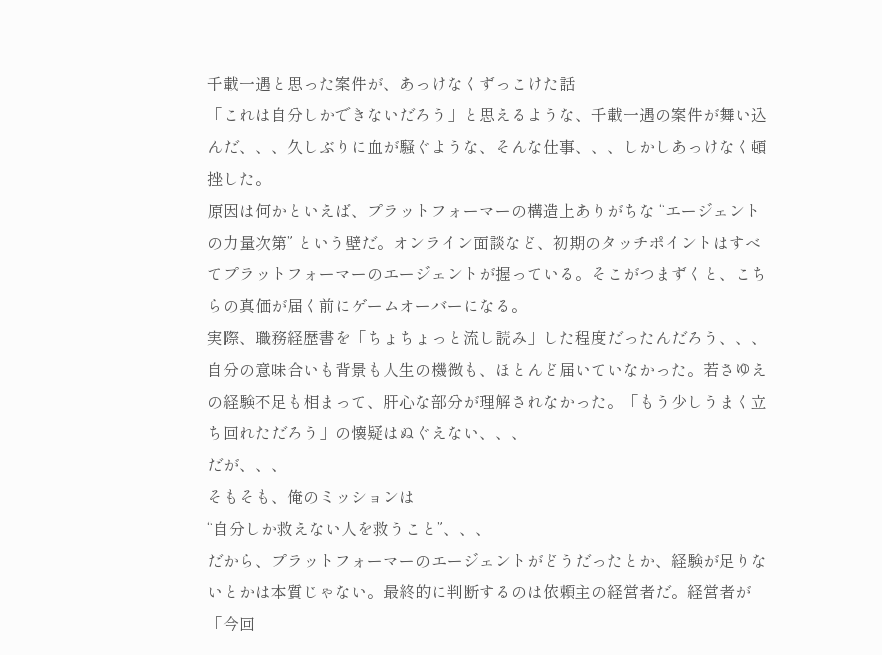千載一遇と思った案件が、あっけなくずっこけた話
「これは自分しかできないだろう」と思えるような、千載一遇の案件が舞い込んだ、、、久しぶりに血が騒ぐような、そんな仕事、、、しかしあっけなく頓挫した。
原因は何かといえば、プラットフォーマーの構造上ありがちな “エージェントの力量次第” という壁だ。オンライン面談など、初期のタッチポイントはすべてプラットフォーマーのエージェントが握っている。そこがつまずくと、こちらの真価が届く前にゲームオーバーになる。
実際、職務経歴書を「ちょちょっと流し読み」した程度だったんだろう、、、自分の意味合いも背景も人生の機微も、ほとんど届いていなかった。若さゆえの経験不足も相まって、肝心な部分が理解されなかった。「もう少しうまく立ち回れただろう」の懐疑はぬぐえない、、、
だが、、、
そもそも、俺のミッションは
“自分しか救えない人を救うこと”、、、
だから、プラットフォーマーのエージェントがどうだったとか、経験が足りないとかは本質じゃない。最終的に判断するのは依頼主の経営者だ。経営者が「今回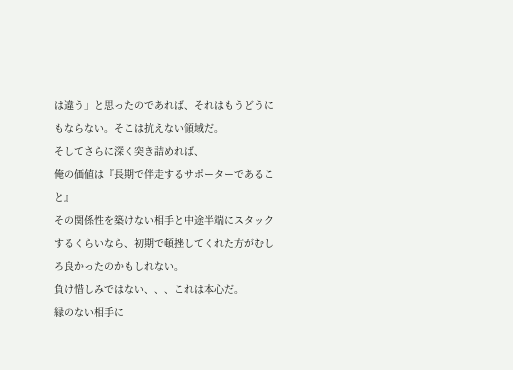は違う」と思ったのであれば、それはもうどうにもならない。そこは抗えない領域だ。
そしてさらに深く突き詰めれば、
俺の価値は『長期で伴走するサポーターであること』
その関係性を築けない相手と中途半端にスタックするくらいなら、初期で頓挫してくれた方がむしろ良かったのかもしれない。
負け惜しみではない、、、これは本心だ。
縁のない相手に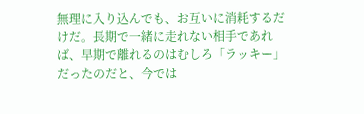無理に入り込んでも、お互いに消耗するだけだ。長期で一緒に走れない相手であれば、早期で離れるのはむしろ「ラッキー」だったのだと、今では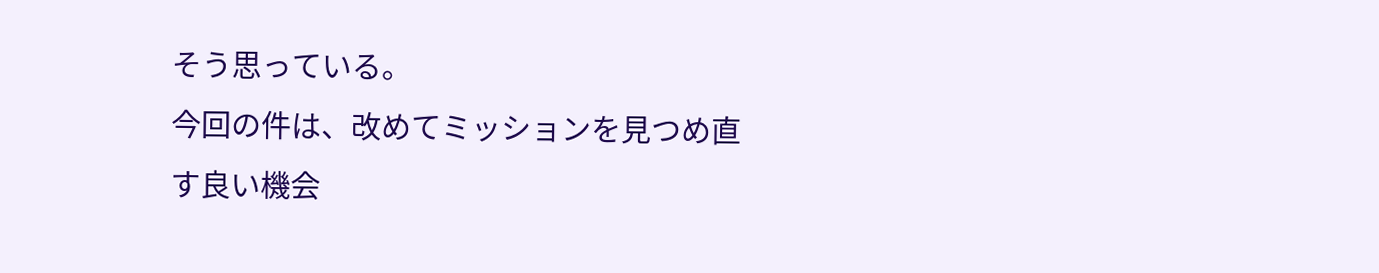そう思っている。
今回の件は、改めてミッションを見つめ直す良い機会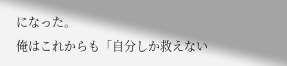になった。
俺はこれからも「自分しか救えない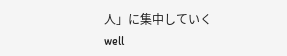人」に集中していく
well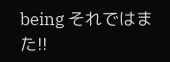being それではまた!!